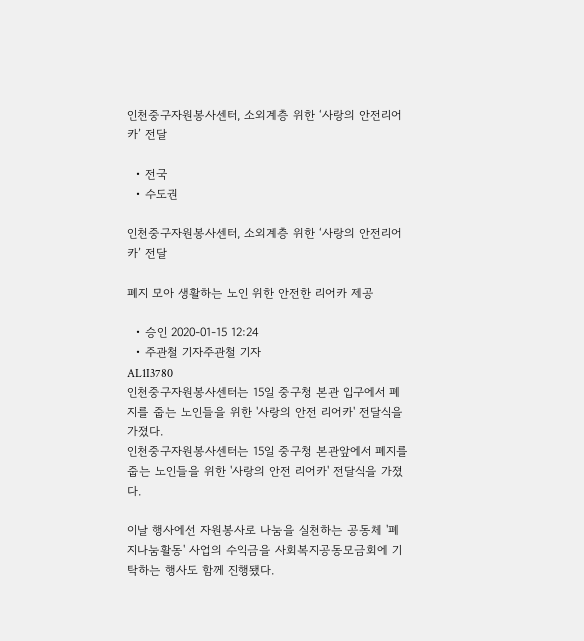인천중구자원봉사센터, 소외계층 위한 ‘사랑의 안전리어카’ 전달

  • 전국
  • 수도권

인천중구자원봉사센터, 소외계층 위한 ‘사랑의 안전리어카’ 전달

폐지 모아 생활하는 노인 위한 안전한 리어카 제공

  • 승인 2020-01-15 12:24
  • 주관철 기자주관철 기자
AL1I3780
인천중구자원봉사센터는 15일 중구청 본관 입구에서 폐지를 줍는 노인들을 위한 '사랑의 안전 리어카' 전달식을 가졌다.
인천중구자원봉사센터는 15일 중구청 본관앞에서 폐지를 줍는 노인들을 위한 '사랑의 안전 리어카' 전달식을 가졌다.

이날 행사에선 자원봉사로 나눔을 실천하는 공동체 '폐지나눔활동' 사업의 수익금을 사회복지공동모금회에 기탁하는 행사도 함께 진행됐다.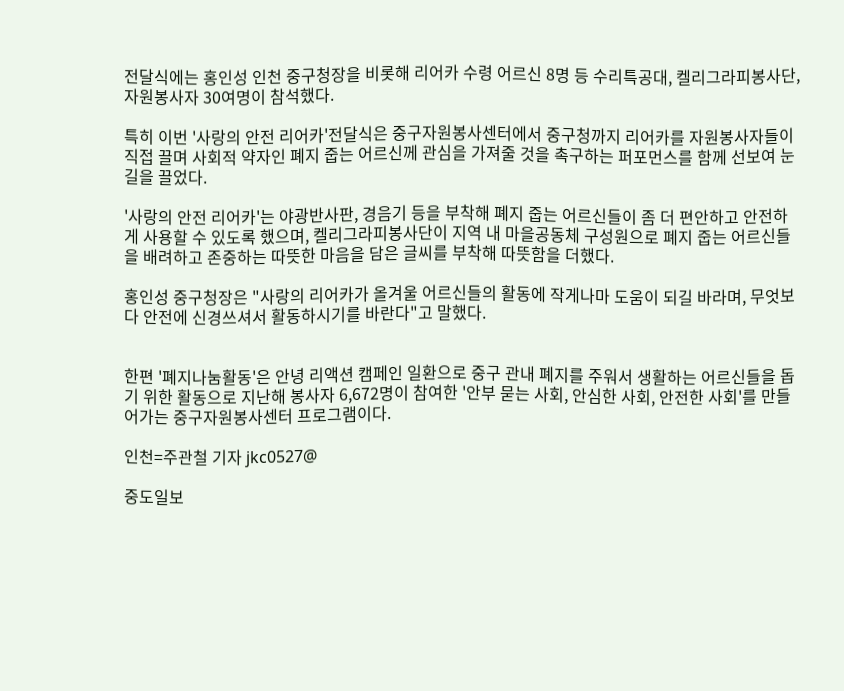전달식에는 홍인성 인천 중구청장을 비롯해 리어카 수령 어르신 8명 등 수리특공대, 켈리그라피봉사단, 자원봉사자 30여명이 참석했다.

특히 이번 '사랑의 안전 리어카'전달식은 중구자원봉사센터에서 중구청까지 리어카를 자원봉사자들이 직접 끌며 사회적 약자인 폐지 줍는 어르신께 관심을 가져줄 것을 촉구하는 퍼포먼스를 함께 선보여 눈길을 끌었다.

'사랑의 안전 리어카'는 야광반사판, 경음기 등을 부착해 폐지 줍는 어르신들이 좀 더 편안하고 안전하게 사용할 수 있도록 했으며, 켈리그라피봉사단이 지역 내 마을공동체 구성원으로 폐지 줍는 어르신들을 배려하고 존중하는 따뜻한 마음을 담은 글씨를 부착해 따뜻함을 더했다.

홍인성 중구청장은 "사랑의 리어카가 올겨울 어르신들의 활동에 작게나마 도움이 되길 바라며, 무엇보다 안전에 신경쓰셔서 활동하시기를 바란다"고 말했다.


한편 '폐지나눔활동'은 안녕 리액션 캠페인 일환으로 중구 관내 폐지를 주워서 생활하는 어르신들을 돕기 위한 활동으로 지난해 봉사자 6,672명이 참여한 '안부 묻는 사회, 안심한 사회, 안전한 사회'를 만들어가는 중구자원봉사센터 프로그램이다.

인천=주관철 기자 jkc0527@

중도일보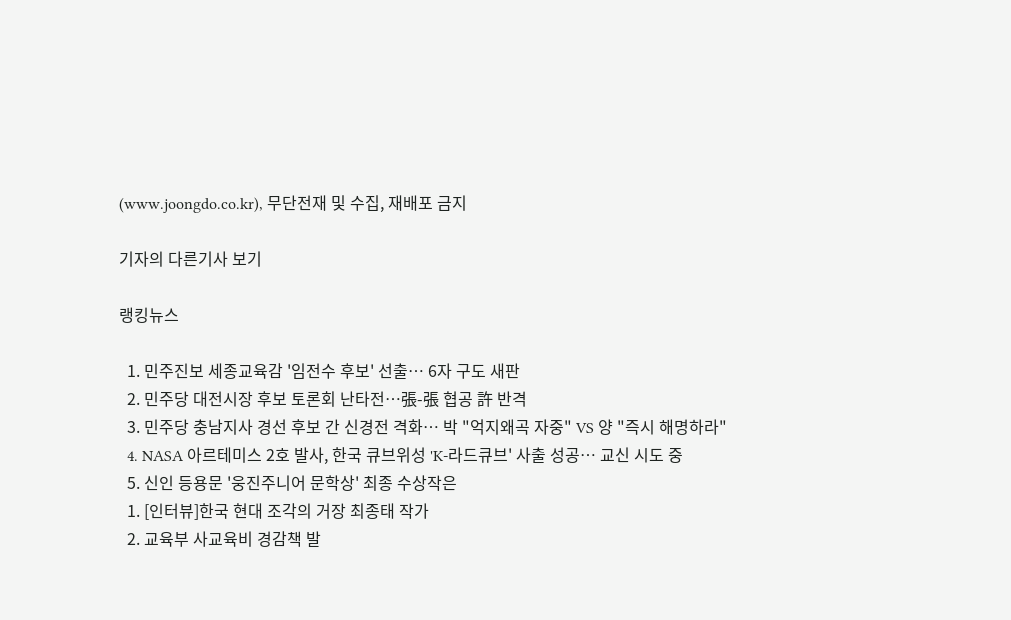(www.joongdo.co.kr), 무단전재 및 수집, 재배포 금지

기자의 다른기사 보기

랭킹뉴스

  1. 민주진보 세종교육감 '임전수 후보' 선출… 6자 구도 새판
  2. 민주당 대전시장 후보 토론회 난타전…張-張 협공 許 반격
  3. 민주당 충남지사 경선 후보 간 신경전 격화… 박 "억지왜곡 자중" VS 양 "즉시 해명하라"
  4. NASA 아르테미스 2호 발사, 한국 큐브위성 'K-라드큐브' 사출 성공… 교신 시도 중
  5. 신인 등용문 '웅진주니어 문학상' 최종 수상작은
  1. [인터뷰]한국 현대 조각의 거장 최종태 작가
  2. 교육부 사교육비 경감책 발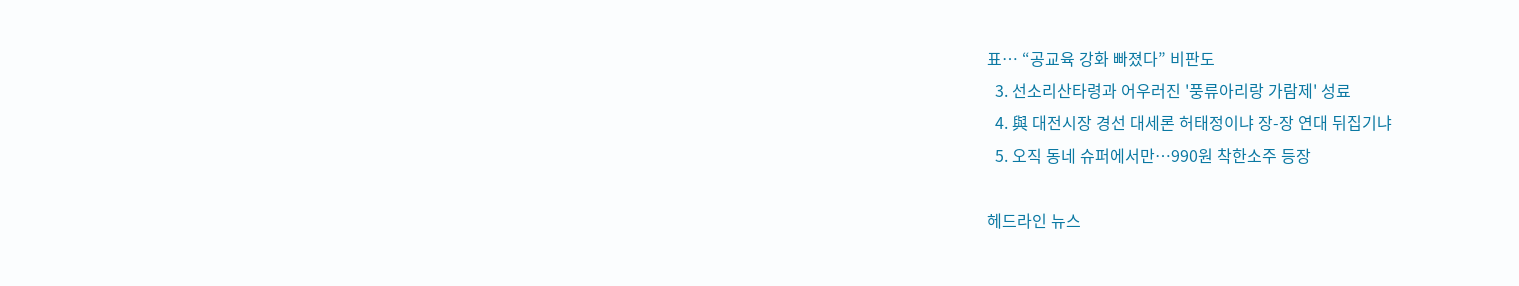표… “공교육 강화 빠졌다” 비판도
  3. 선소리산타령과 어우러진 '풍류아리랑 가람제' 성료
  4. 與 대전시장 경선 대세론 허태정이냐 장-장 연대 뒤집기냐
  5. 오직 동네 슈퍼에서만…990원 착한소주 등장

헤드라인 뉴스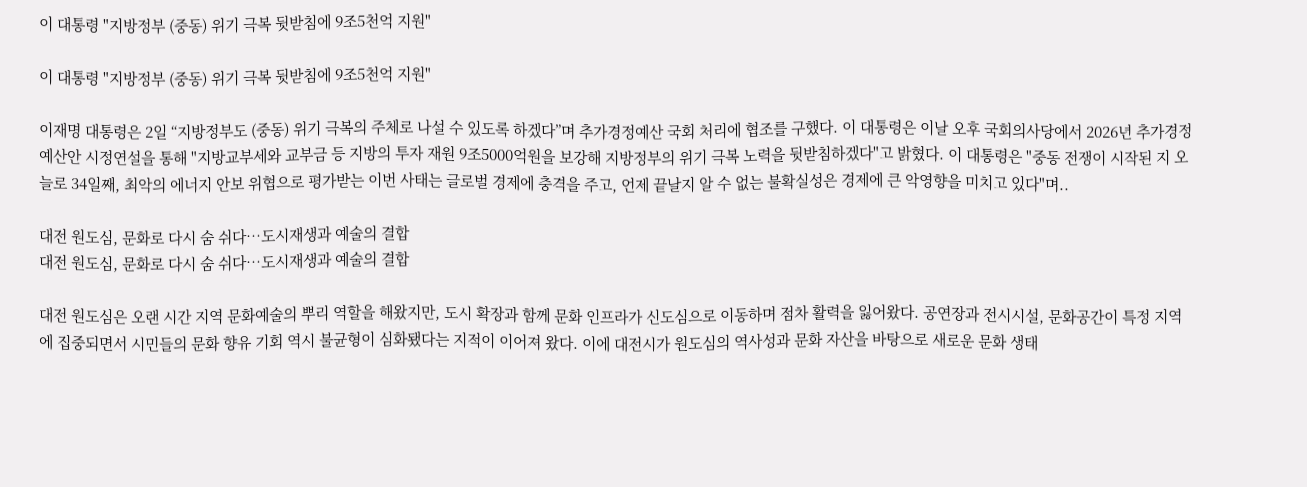이 대통령 "지방정부 (중동) 위기 극복 뒷받침에 9조5천억 지원"

이 대통령 "지방정부 (중동) 위기 극복 뒷받침에 9조5천억 지원"

이재명 대통령은 2일 “지방정부도 (중동) 위기 극복의 주체로 나설 수 있도록 하겠다”며 추가경정예산 국회 처리에 협조를 구했다. 이 대통령은 이날 오후 국회의사당에서 2026년 추가경정예산안 시정연설을 통해 "지방교부세와 교부금 등 지방의 투자 재원 9조5000억원을 보강해 지방정부의 위기 극복 노력을 뒷받침하겠다"고 밝혔다. 이 대통령은 "중동 전쟁이 시작된 지 오늘로 34일째, 최악의 에너지 안보 위협으로 평가받는 이번 사태는 글로벌 경제에 충격을 주고, 언제 끝날지 알 수 없는 불확실성은 경제에 큰 악영향을 미치고 있다"며..

대전 원도심, 문화로 다시 숨 쉬다…도시재생과 예술의 결합
대전 원도심, 문화로 다시 숨 쉬다…도시재생과 예술의 결합

대전 원도심은 오랜 시간 지역 문화예술의 뿌리 역할을 해왔지만, 도시 확장과 함께 문화 인프라가 신도심으로 이동하며 점차 활력을 잃어왔다. 공연장과 전시시설, 문화공간이 특정 지역에 집중되면서 시민들의 문화 향유 기회 역시 불균형이 심화됐다는 지적이 이어져 왔다. 이에 대전시가 원도심의 역사성과 문화 자산을 바탕으로 새로운 문화 생태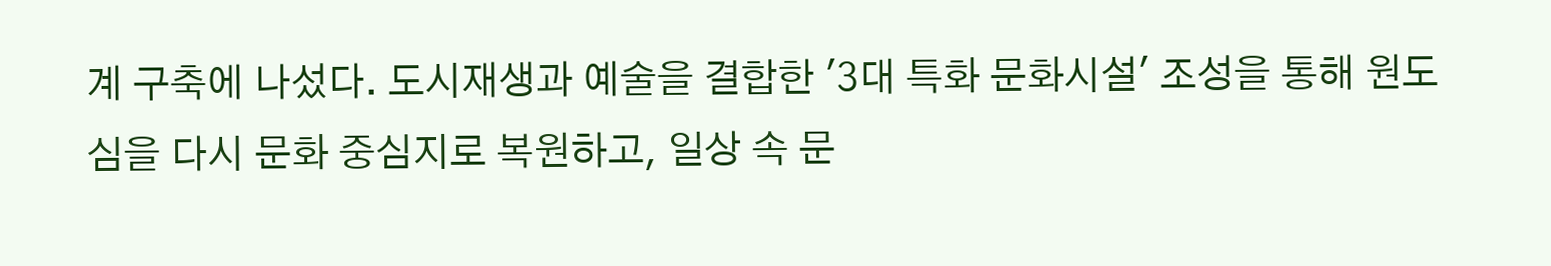계 구축에 나섰다. 도시재생과 예술을 결합한 '3대 특화 문화시설' 조성을 통해 원도심을 다시 문화 중심지로 복원하고, 일상 속 문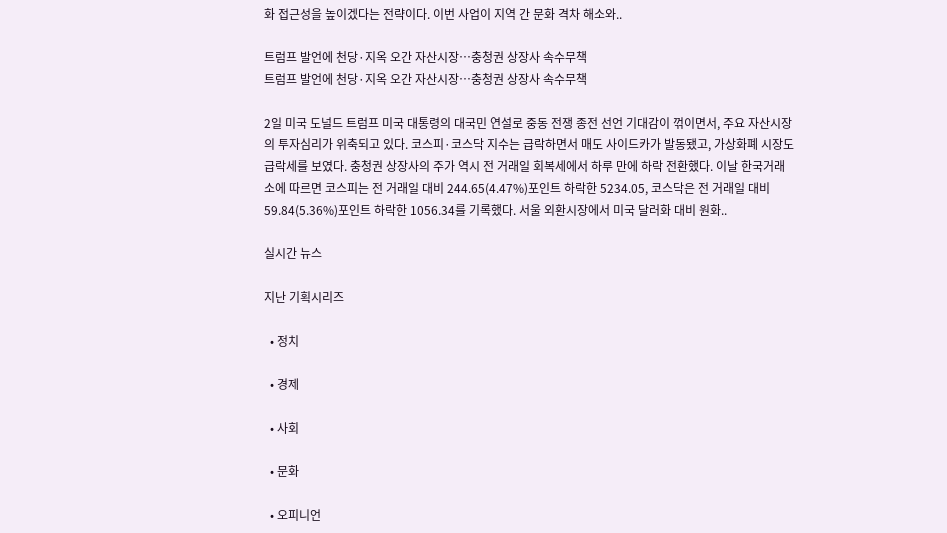화 접근성을 높이겠다는 전략이다. 이번 사업이 지역 간 문화 격차 해소와..

트럼프 발언에 천당·지옥 오간 자산시장…충청권 상장사 속수무책
트럼프 발언에 천당·지옥 오간 자산시장…충청권 상장사 속수무책

2일 미국 도널드 트럼프 미국 대통령의 대국민 연설로 중동 전쟁 종전 선언 기대감이 꺾이면서, 주요 자산시장의 투자심리가 위축되고 있다. 코스피·코스닥 지수는 급락하면서 매도 사이드카가 발동됐고, 가상화폐 시장도 급락세를 보였다. 충청권 상장사의 주가 역시 전 거래일 회복세에서 하루 만에 하락 전환했다. 이날 한국거래소에 따르면 코스피는 전 거래일 대비 244.65(4.47%)포인트 하락한 5234.05, 코스닥은 전 거래일 대비 59.84(5.36%)포인트 하락한 1056.34를 기록했다. 서울 외환시장에서 미국 달러화 대비 원화..

실시간 뉴스

지난 기획시리즈

  • 정치

  • 경제

  • 사회

  • 문화

  • 오피니언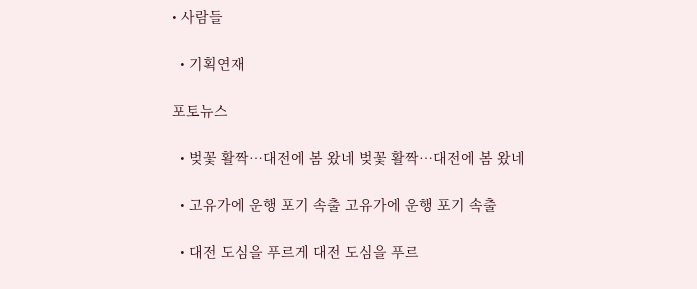• 사람들

  • 기획연재

포토뉴스

  • 벚꽃 활짝…대전에 봄 왔네 벚꽃 활짝…대전에 봄 왔네

  • 고유가에 운행 포기 속출 고유가에 운행 포기 속출

  • 대전 도심을 푸르게 대전 도심을 푸르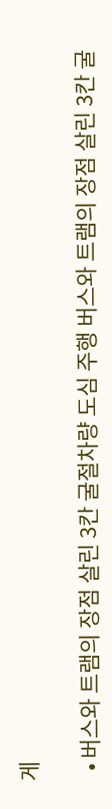게

  • 버스와 트램의 장점 살린 3칸 굴절차량 도심 주행 버스와 트램의 장점 살린 3칸 굴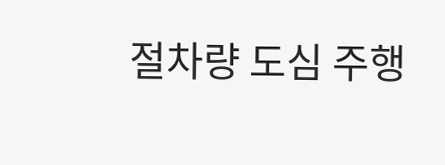절차량 도심 주행